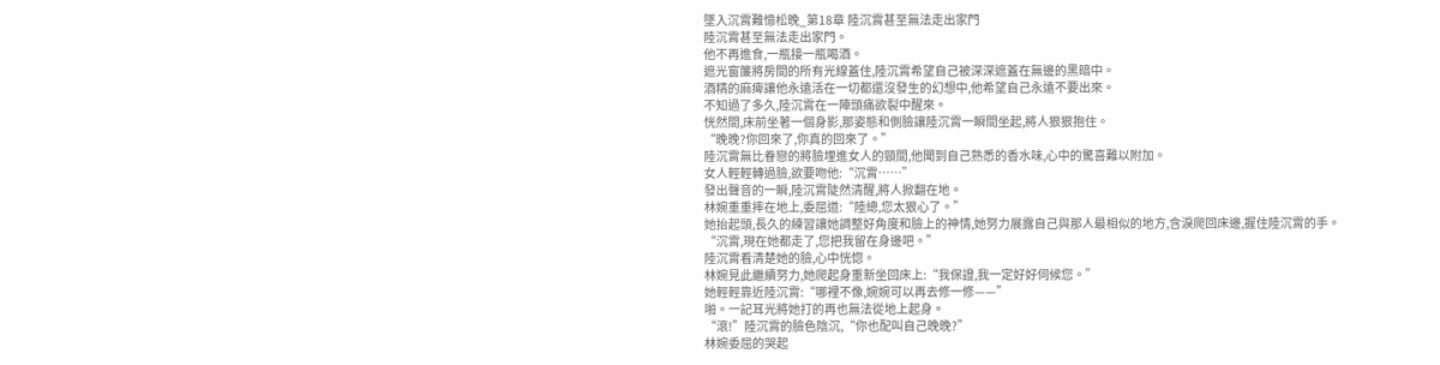墜入沉霄難憶松晚_第18章 陸沉霄甚至無法走出家門
陸沉霄甚至無法走出家門。
他不再進食,一瓶接一瓶喝酒。
遮光窗簾將房間的所有光線蓋住,陸沉霄希望自己被深深遮蓋在無邊的黑暗中。
酒精的麻痺讓他永遠活在一切都還沒發生的幻想中,他希望自己永遠不要出來。
不知過了多久,陸沉霄在一陣頭痛欲裂中醒來。
恍然間,床前坐著一個身影,那姿態和側臉讓陸沉霄一瞬間坐起,將人狠狠抱住。
“晚晚?你回來了,你真的回來了。”
陸沉霄無比眷戀的將臉埋進女人的頸間,他聞到自己熟悉的香水味,心中的驚喜難以附加。
女人輕輕轉過臉,欲要吻他:“沉霄……”
發出聲音的一瞬,陸沉霄陡然清醒,將人掀翻在地。
林婉重重摔在地上,委屈道:“陸總,您太狠心了。”
她抬起頭,長久的練習讓她調整好角度和臉上的神情,她努力展露自己與那人最相似的地方,含淚爬回床邊,握住陸沉霄的手。
“沉霄,現在她都走了,您把我留在身邊吧。”
陸沉霄看清楚她的臉,心中恍惚。
林婉見此繼續努力,她爬起身重新坐回床上:“我保證,我一定好好伺候您。”
她輕輕靠近陸沉霄:“哪裡不像,婉婉可以再去修一修——”
啪。一記耳光將她打的再也無法從地上起身。
“滾!”陸沉霄的臉色陰沉,“你也配叫自己晚晚?”
林婉委屈的哭起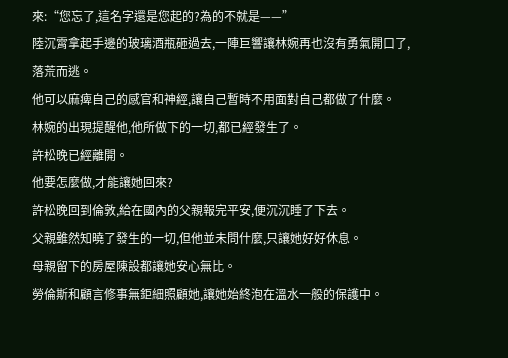來:“您忘了,這名字還是您起的?為的不就是——”
陸沉霄拿起手邊的玻璃酒瓶砸過去,一陣巨響讓林婉再也沒有勇氣開口了,落荒而逃。
他可以麻痺自己的感官和神經,讓自己暫時不用面對自己都做了什麼。
林婉的出現提醒他,他所做下的一切,都已經發生了。
許松晚已經離開。
他要怎麼做,才能讓她回來?
許松晚回到倫敦,給在國內的父親報完平安,便沉沉睡了下去。
父親雖然知曉了發生的一切,但他並未問什麼,只讓她好好休息。
母親留下的房屋陳設都讓她安心無比。
勞倫斯和顧言修事無鉅細照顧她,讓她始終泡在溫水一般的保護中。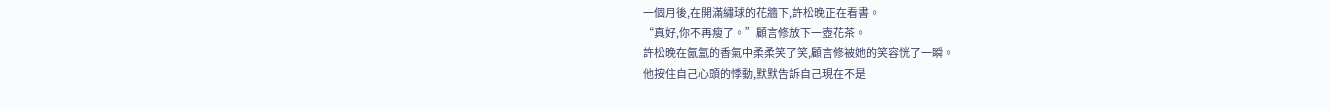一個月後,在開滿繡球的花牆下,許松晚正在看書。
“真好,你不再瘦了。”顧言修放下一壺花茶。
許松晚在氤氳的香氣中柔柔笑了笑,顧言修被她的笑容恍了一瞬。
他按住自己心頭的悸動,默默告訴自己現在不是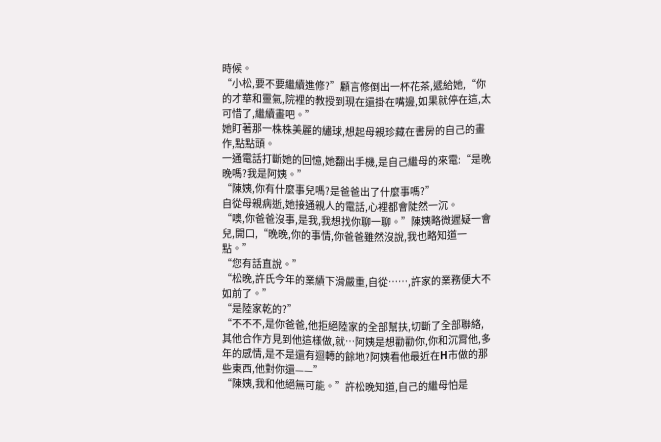時候。
“小松,要不要繼續進修?”顧言修倒出一杯花茶,遞給她,“你的才華和靈氣,院裡的教授到現在還掛在嘴邊,如果就停在這,太可惜了,繼續畫吧。”
她盯著那一株株美麗的繡球,想起母親珍藏在書房的自己的畫作,點點頭。
一通電話打斷她的回憶,她翻出手機,是自己繼母的來電:“是晚晚嗎?我是阿姨。”
“陳姨,你有什麼事兒嗎?是爸爸出了什麼事嗎?”
自從母親病逝,她接通親人的電話,心裡都會陡然一沉。
“噢,你爸爸沒事,是我,我想找你聊一聊。”陳姨略微遲疑一會兒,開口,“晚晚,你的事情,你爸爸雖然沒說,我也略知道一點。”
“您有話直說。”
“松晚,許氏今年的業績下滑嚴重,自從……,許家的業務便大不如前了。”
“是陸家乾的?”
“不不不,是你爸爸,他拒絕陸家的全部幫扶,切斷了全部聯絡,其他合作方見到他這樣做,就…阿姨是想勸勸你,你和沉霄他,多年的感情,是不是還有迴轉的餘地?阿姨看他最近在H市做的那些東西,他對你還——”
“陳姨,我和他絕無可能。”許松晚知道,自己的繼母怕是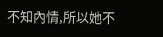不知內情,所以她不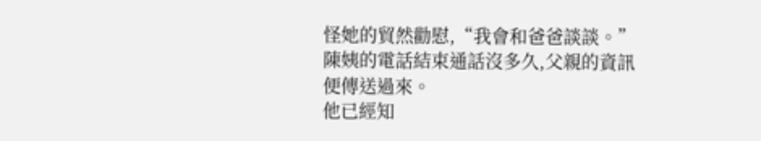怪她的貿然勸慰,“我會和爸爸談談。”
陳姨的電話結束通話沒多久,父親的資訊便傳送過來。
他已經知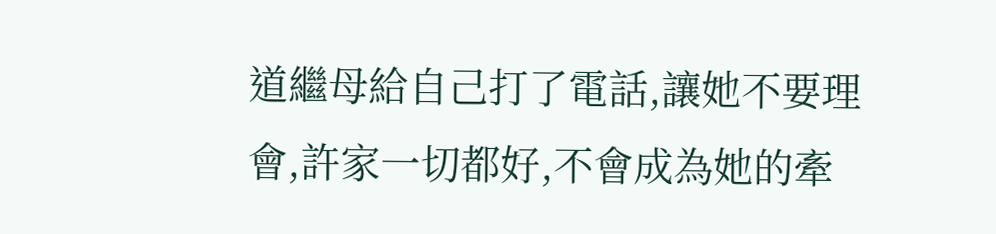道繼母給自己打了電話,讓她不要理會,許家一切都好,不會成為她的牽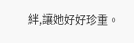絆,讓她好好珍重。